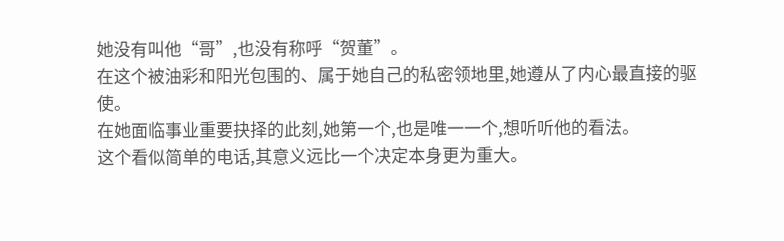她没有叫他“哥”,也没有称呼“贺董”。
在这个被油彩和阳光包围的、属于她自己的私密领地里,她遵从了内心最直接的驱使。
在她面临事业重要抉择的此刻,她第一个,也是唯一一个,想听听他的看法。
这个看似简单的电话,其意义远比一个决定本身更为重大。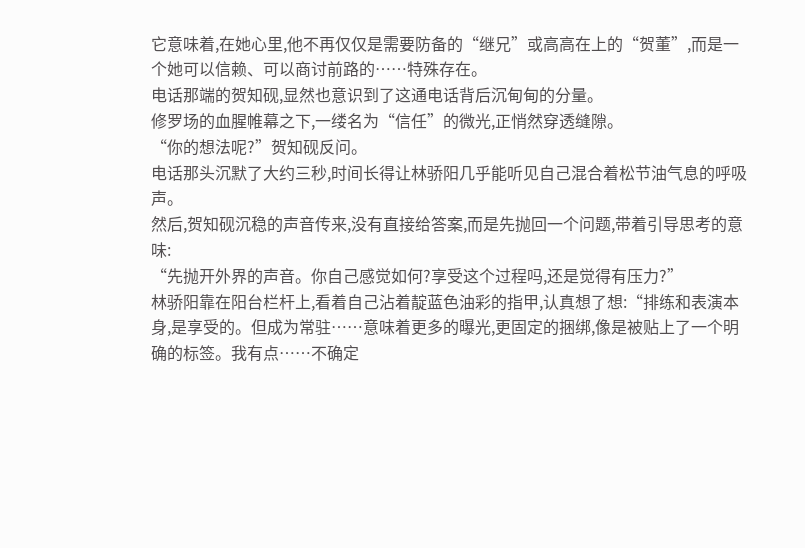它意味着,在她心里,他不再仅仅是需要防备的“继兄”或高高在上的“贺董”,而是一个她可以信赖、可以商讨前路的……特殊存在。
电话那端的贺知砚,显然也意识到了这通电话背后沉甸甸的分量。
修罗场的血腥帷幕之下,一缕名为“信任”的微光,正悄然穿透缝隙。
“你的想法呢?”贺知砚反问。
电话那头沉默了大约三秒,时间长得让林骄阳几乎能听见自己混合着松节油气息的呼吸声。
然后,贺知砚沉稳的声音传来,没有直接给答案,而是先抛回一个问题,带着引导思考的意味:
“先抛开外界的声音。你自己感觉如何?享受这个过程吗,还是觉得有压力?”
林骄阳靠在阳台栏杆上,看着自己沾着靛蓝色油彩的指甲,认真想了想:“排练和表演本身,是享受的。但成为常驻……意味着更多的曝光,更固定的捆绑,像是被贴上了一个明确的标签。我有点……不确定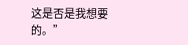这是否是我想要的。”